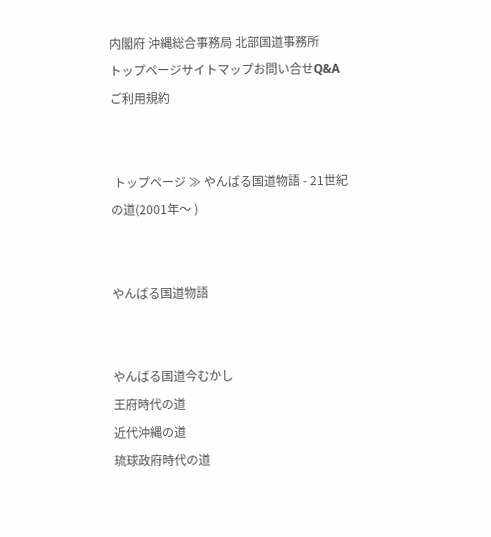内閣府 沖縄総合事務局 北部国道事務所
トップページサイトマップお問い合せQ&Aご利用規約


 トップページ ≫ やんばる国道物語 - 21世紀の道(2001年〜 )


やんばる国道物語


やんばる国道今むかし
王府時代の道
近代沖縄の道
琉球政府時代の道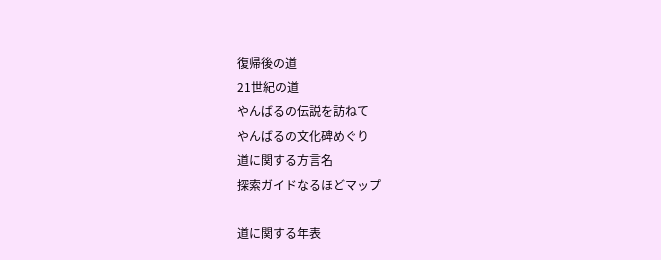復帰後の道
21世紀の道
やんばるの伝説を訪ねて
やんばるの文化碑めぐり
道に関する方言名
探索ガイドなるほどマップ

道に関する年表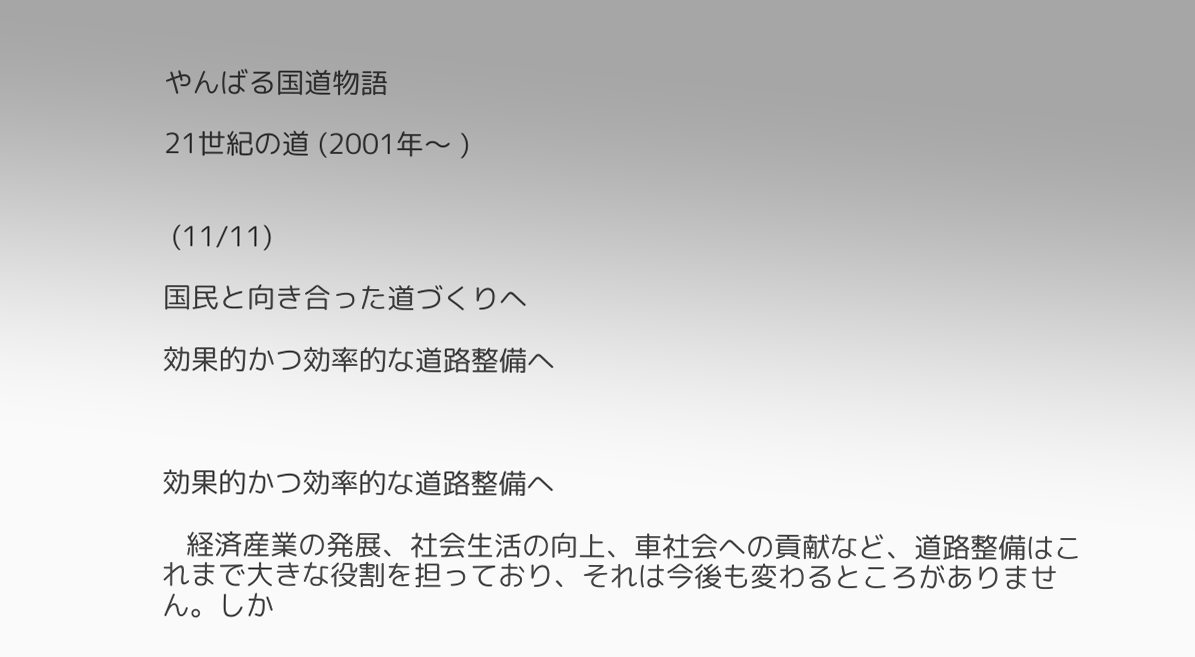やんばる国道物語

21世紀の道 (2001年〜 )


 (11/11)

国民と向き合った道づくりへ

効果的かつ効率的な道路整備へ



効果的かつ効率的な道路整備へ

   経済産業の発展、社会生活の向上、車社会への貢献など、道路整備はこれまで大きな役割を担っており、それは今後も変わるところがありません。しか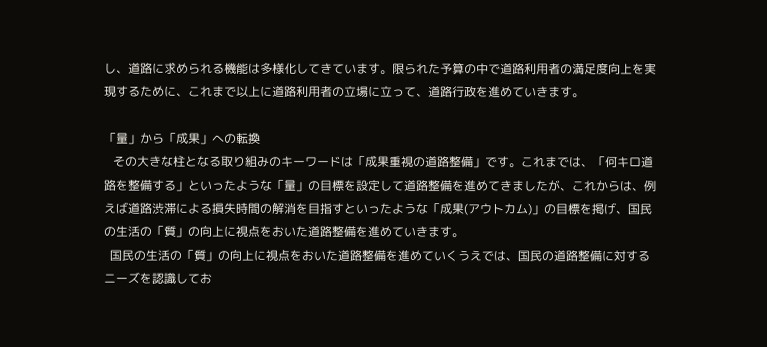し、道路に求められる機能は多様化してきています。限られた予算の中で道路利用者の満足度向上を実現するために、これまで以上に道路利用者の立場に立って、道路行政を進めていきます。

「量」から「成果」への転換
   その大きな柱となる取り組みのキーワードは「成果重視の道路整備」です。これまでは、「何キロ道路を整備する」といったような「量」の目標を設定して道路整備を進めてきましたが、これからは、例えば道路渋滞による損失時間の解消を目指すといったような「成果(アウトカム)」の目標を掲げ、国民の生活の「質」の向上に視点をおいた道路整備を進めていきます。
  国民の生活の「質」の向上に視点をおいた道路整備を進めていくうえでは、国民の道路整備に対するニーズを認識してお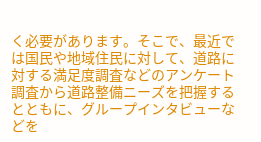く必要があります。そこで、最近では国民や地域住民に対して、道路に対する満足度調査などのアンケート調査から道路整備ニーズを把握するとともに、グループインタビューなどを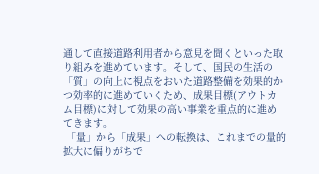通して直接道路利用者から意見を聞くといった取り組みを進めています。そして、国民の生活の「質」の向上に視点をおいた道路整備を効果的かつ効率的に進めていくため、成果目標(アウトカム目標)に対して効果の高い事業を重点的に進めてきます。
 「量」から「成果」への転換は、これまでの量的拡大に偏りがちで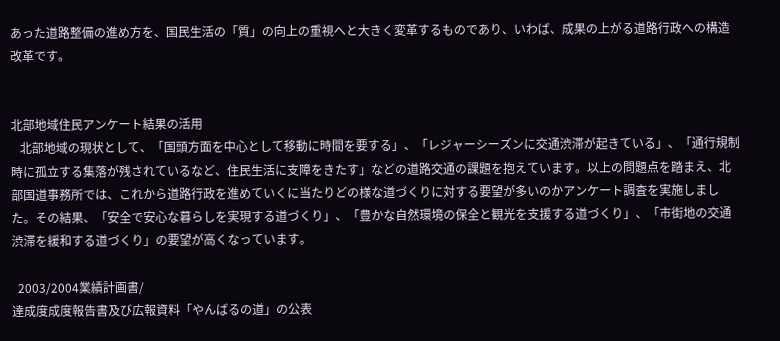あった道路整備の進め方を、国民生活の「質」の向上の重視へと大きく変革するものであり、いわば、成果の上がる道路行政への構造改革です。


北部地域住民アンケート結果の活用
   北部地域の現状として、「国頭方面を中心として移動に時間を要する」、「レジャーシーズンに交通渋滞が起きている」、「通行規制時に孤立する集落が残されているなど、住民生活に支障をきたす」などの道路交通の課題を抱えています。以上の問題点を踏まえ、北部国道事務所では、これから道路行政を進めていくに当たりどの様な道づくりに対する要望が多いのかアンケート調査を実施しました。その結果、「安全で安心な暮らしを実現する道づくり」、「豊かな自然環境の保全と観光を支援する道づくり」、「市街地の交通渋滞を緩和する道づくり」の要望が高くなっています。

  2003/2004業績計画書/
達成度成度報告書及び広報資料「やんばるの道」の公表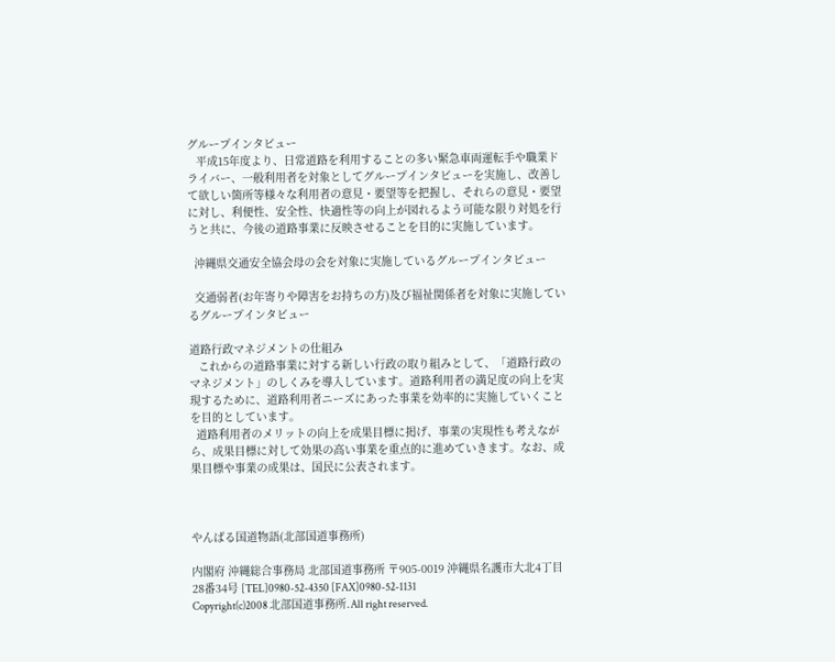グループインタビュー
   平成15年度より、日常道路を利用することの多い緊急車両運転手や職業ドライバー、一般利用者を対象としてグループインタビューを実施し、改善して欲しい箇所等様々な利用者の意見・要望等を把握し、それらの意見・要望に対し、利便性、安全性、快適性等の向上が図れるよう可能な限り対処を行うと共に、今後の道路事業に反映させることを目的に実施しています。

  沖縄県交通安全協会母の会を対象に実施しているグループインタビュー

  交通弱者(お年寄りや障害をお持ちの方)及び福祉関係者を対象に実施しているグループインタビュー

道路行政マネジメントの仕組み
   これからの道路事業に対する新しい行政の取り組みとして、「道路行政のマネジメント」のしくみを導入しています。道路利用者の満足度の向上を実現するために、道路利用者ニーズにあった事業を効率的に実施していくことを目的としています。
  道路利用者のメリットの向上を成果目標に掲げ、事業の実現性も考えながら、成果目標に対して効果の高い事業を重点的に進めていきます。なお、成果目標や事業の成果は、国民に公表されます。



やんばる国道物語(北部国道事務所)

内閣府 沖縄総合事務局 北部国道事務所 〒905-0019 沖縄県名護市大北4丁目28番34号 [TEL]0980-52-4350 [FAX]0980-52-1131
Copyright(c)2008 北部国道事務所.All right reserved.